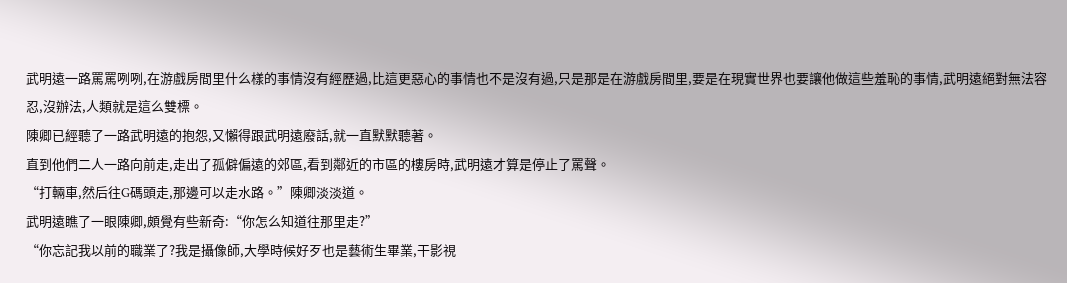武明遠一路罵罵咧咧,在游戲房間里什么樣的事情沒有經歷過,比這更惡心的事情也不是沒有過,只是那是在游戲房間里,要是在現實世界也要讓他做這些羞恥的事情,武明遠絕對無法容忍,沒辦法,人類就是這么雙標。
陳卿已經聽了一路武明遠的抱怨,又懶得跟武明遠廢話,就一直默默聽著。
直到他們二人一路向前走,走出了孤僻偏遠的郊區,看到鄰近的市區的樓房時,武明遠才算是停止了罵聲。
“打輛車,然后往G碼頭走,那邊可以走水路。”陳卿淡淡道。
武明遠瞧了一眼陳卿,頗覺有些新奇:“你怎么知道往那里走?”
“你忘記我以前的職業了?我是攝像師,大學時候好歹也是藝術生畢業,干影視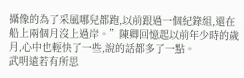攝像的為了采風哪兒都跑,以前跟過一個紀錄組,還在船上兩個月沒上過岸。”陳卿回憶起以前年少時的歲月,心中也輕快了一些,說的話都多了一點。
武明遠若有所思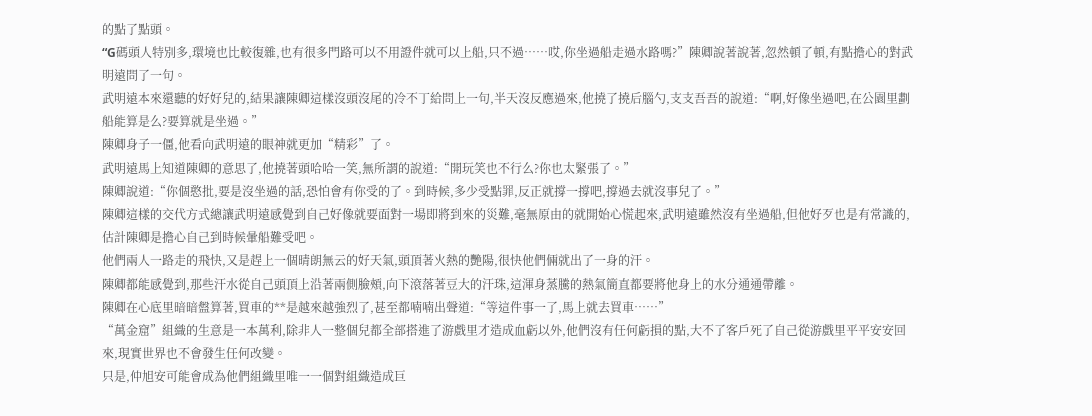的點了點頭。
“G碼頭人特別多,環境也比較復雜,也有很多門路可以不用證件就可以上船,只不過……哎,你坐過船走過水路嗎?”陳卿說著說著,忽然頓了頓,有點擔心的對武明遠問了一句。
武明遠本來還聽的好好兒的,結果讓陳卿這樣沒頭沒尾的冷不丁給問上一句,半天沒反應過來,他撓了撓后腦勺,支支吾吾的說道:“啊,好像坐過吧,在公園里劃船能算是么?要算就是坐過。”
陳卿身子一僵,他看向武明遠的眼神就更加“精彩”了。
武明遠馬上知道陳卿的意思了,他撓著頭哈哈一笑,無所謂的說道:“開玩笑也不行么?你也太緊張了。”
陳卿說道:“你個憨批,要是沒坐過的話,恐怕會有你受的了。到時候,多少受點罪,反正就撐一撐吧,撐過去就沒事兒了。”
陳卿這樣的交代方式總讓武明遠感覺到自己好像就要面對一場即將到來的災難,毫無原由的就開始心慌起來,武明遠雖然沒有坐過船,但他好歹也是有常識的,估計陳卿是擔心自己到時候暈船難受吧。
他們兩人一路走的飛快,又是趕上一個晴朗無云的好天氣,頭頂著火熱的艷陽,很快他們倆就出了一身的汗。
陳卿都能感覺到,那些汗水從自己頭頂上沿著兩側臉頰,向下滾落著豆大的汗珠,這渾身蒸騰的熱氣簡直都要將他身上的水分通通帶離。
陳卿在心底里暗暗盤算著,買車的**是越來越強烈了,甚至都喃喃出聲道:“等這件事一了,馬上就去買車……”
“萬金窟”組織的生意是一本萬利,除非人一整個兒都全部搭進了游戲里才造成血虧以外,他們沒有任何虧損的點,大不了客戶死了自己從游戲里平平安安回來,現實世界也不會發生任何改變。
只是,仲旭安可能會成為他們組織里唯一一個對組織造成巨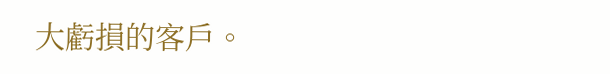大虧損的客戶。